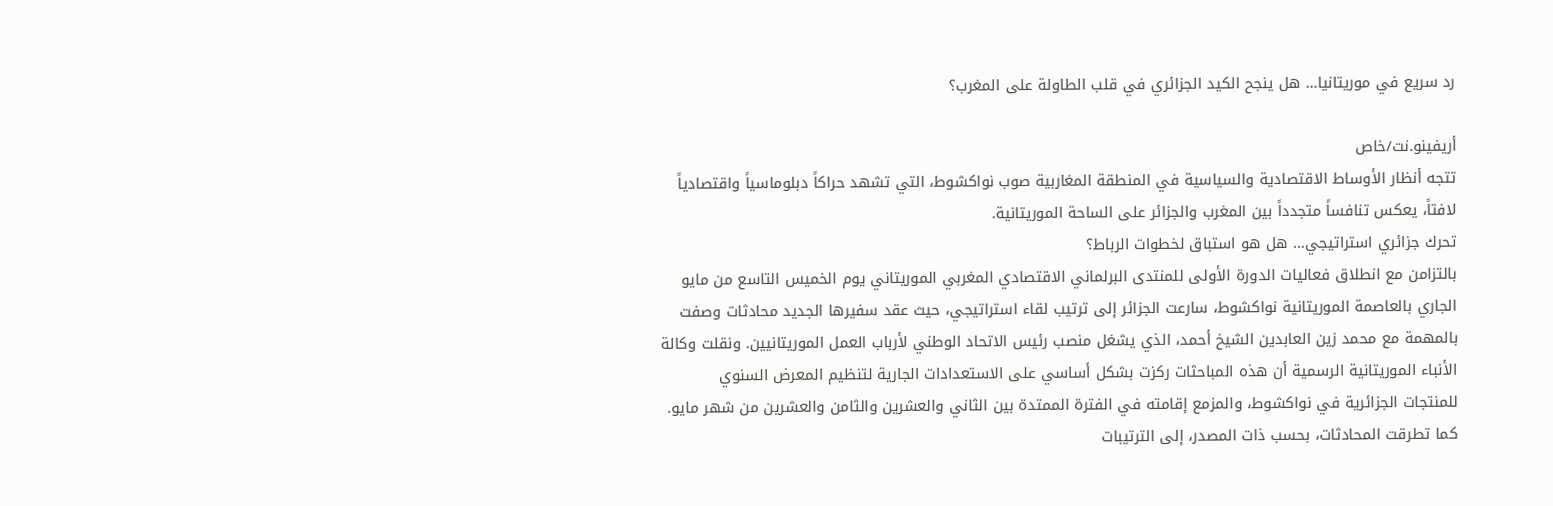رد سريع في موريتانيا… هل ينجح الكيد الجزائري في قلب الطاولة على المغرب؟

أريفينو.نت/خاص
تتجه أنظار الأوساط الاقتصادية والسياسية في المنطقة المغاربية صوب نواكشوط، التي تشهد حراكاً دبلوماسياً واقتصادياً لافتاً، يعكس تنافساً متجدداً بين المغرب والجزائر على الساحة الموريتانية.
تحرك جزائري استراتيجي… هل هو استباق لخطوات الرباط؟
بالتزامن مع انطلاق فعاليات الدورة الأولى للمنتدى البرلماني الاقتصادي المغربي الموريتاني يوم الخميس التاسع من مايو الجاري بالعاصمة الموريتانية نواكشوط، سارعت الجزائر إلى ترتيب لقاء استراتيجي، حيث عقد سفيرها الجديد محادثات وصفت بالمهمة مع محمد زين العابدين الشيخ أحمد، الذي يشغل منصب رئيس الاتحاد الوطني لأرباب العمل الموريتانيين. ونقلت وكالة الأنباء الموريتانية الرسمية أن هذه المباحثات ركزت بشكل أساسي على الاستعدادات الجارية لتنظيم المعرض السنوي للمنتجات الجزائرية في نواكشوط، والمزمع إقامته في الفترة الممتدة بين الثاني والعشرين والثامن والعشرين من شهر مايو. كما تطرقت المحادثات، بحسب ذات المصدر، إلى الترتيبات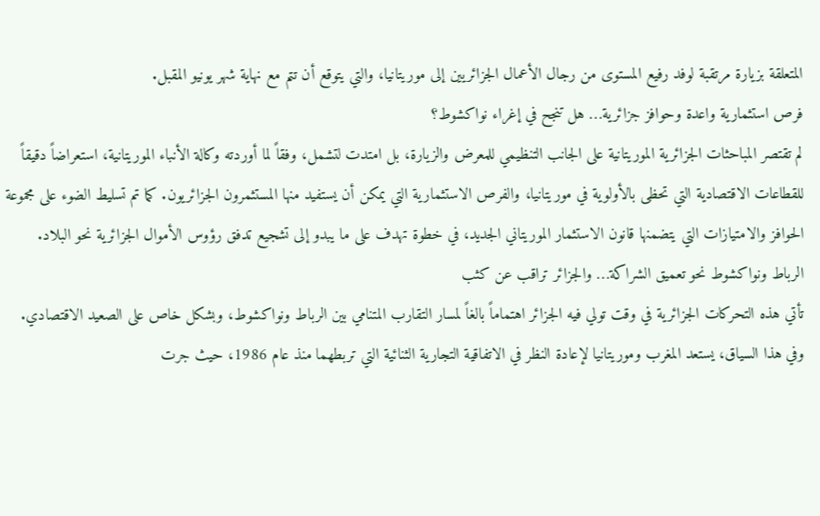المتعلقة بزيارة مرتقبة لوفد رفيع المستوى من رجال الأعمال الجزائريين إلى موريتانيا، والتي يتوقع أن تتم مع نهاية شهر يونيو المقبل.
فرص استثمارية واعدة وحوافز جزائرية… هل تنجح في إغراء نواكشوط؟
لم تقتصر المباحثات الجزائرية الموريتانية على الجانب التنظيمي للمعرض والزيارة، بل امتدت لتشمل، وفقاً لما أوردته وكالة الأنباء الموريتانية، استعراضاً دقيقاً للقطاعات الاقتصادية التي تحظى بالأولوية في موريتانيا، والفرص الاستثمارية التي يمكن أن يستفيد منها المستثمرون الجزائريون. كما تم تسليط الضوء على مجموعة الحوافز والامتيازات التي يتضمنها قانون الاستثمار الموريتاني الجديد، في خطوة تهدف على ما يبدو إلى تشجيع تدفق رؤوس الأموال الجزائرية نحو البلاد.
الرباط ونواكشوط نحو تعميق الشراكة… والجزائر تراقب عن كثب
تأتي هذه التحركات الجزائرية في وقت تولي فيه الجزائر اهتماماً بالغاً لمسار التقارب المتنامي بين الرباط ونواكشوط، وبشكل خاص على الصعيد الاقتصادي. وفي هذا السياق، يستعد المغرب وموريتانيا لإعادة النظر في الاتفاقية التجارية الثنائية التي تربطهما منذ عام 1986، حيث جرت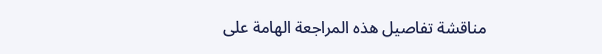مناقشة تفاصيل هذه المراجعة الهامة على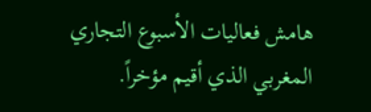هامش فعاليات الأسبوع التجاري المغربي الذي أقيم مؤخراً.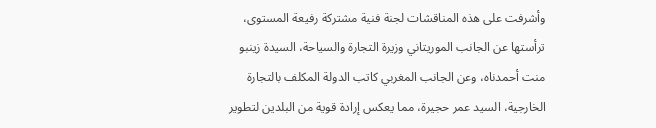وأشرفت على هذه المناقشات لجنة فنية مشتركة رفيعة المستوى، ترأستها عن الجانب الموريتاني وزيرة التجارة والسياحة، السيدة زينبو منت أحمدناه، وعن الجانب المغربي كاتب الدولة المكلف بالتجارة الخارجية، السيد عمر حجيرة، مما يعكس إرادة قوية من البلدين لتطوير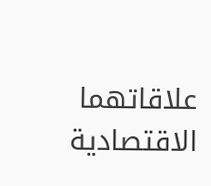علاقاتهما الاقتصادية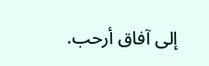إلى آفاق أرحب.